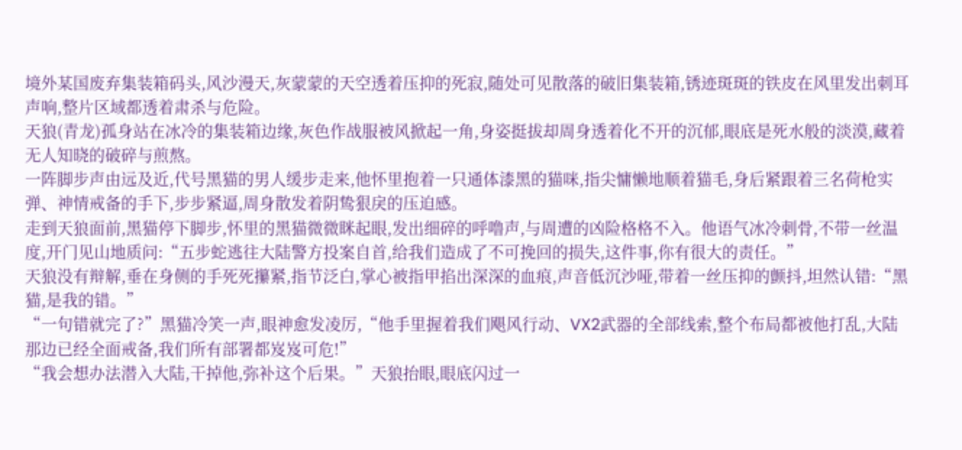境外某国废弃集装箱码头,风沙漫天,灰蒙蒙的天空透着压抑的死寂,随处可见散落的破旧集装箱,锈迹斑斑的铁皮在风里发出刺耳声响,整片区域都透着肃杀与危险。
天狼(青龙)孤身站在冰冷的集装箱边缘,灰色作战服被风掀起一角,身姿挺拔却周身透着化不开的沉郁,眼底是死水般的淡漠,藏着无人知晓的破碎与煎熬。
一阵脚步声由远及近,代号黑猫的男人缓步走来,他怀里抱着一只通体漆黑的猫咪,指尖慵懒地顺着猫毛,身后紧跟着三名荷枪实弹、神情戒备的手下,步步紧逼,周身散发着阴鸷狠戾的压迫感。
走到天狼面前,黑猫停下脚步,怀里的黑猫微微眯起眼,发出细碎的呼噜声,与周遭的凶险格格不入。他语气冰冷刺骨,不带一丝温度,开门见山地质问:“五步蛇逃往大陆警方投案自首,给我们造成了不可挽回的损失,这件事,你有很大的责任。”
天狼没有辩解,垂在身侧的手死死攥紧,指节泛白,掌心被指甲掐出深深的血痕,声音低沉沙哑,带着一丝压抑的颤抖,坦然认错:“黑猫,是我的错。”
“一句错就完了?”黑猫冷笑一声,眼神愈发凌厉,“他手里握着我们飓风行动、VX2武器的全部线索,整个布局都被他打乱,大陆那边已经全面戒备,我们所有部署都岌岌可危!”
“我会想办法潜入大陆,干掉他,弥补这个后果。”天狼抬眼,眼底闪过一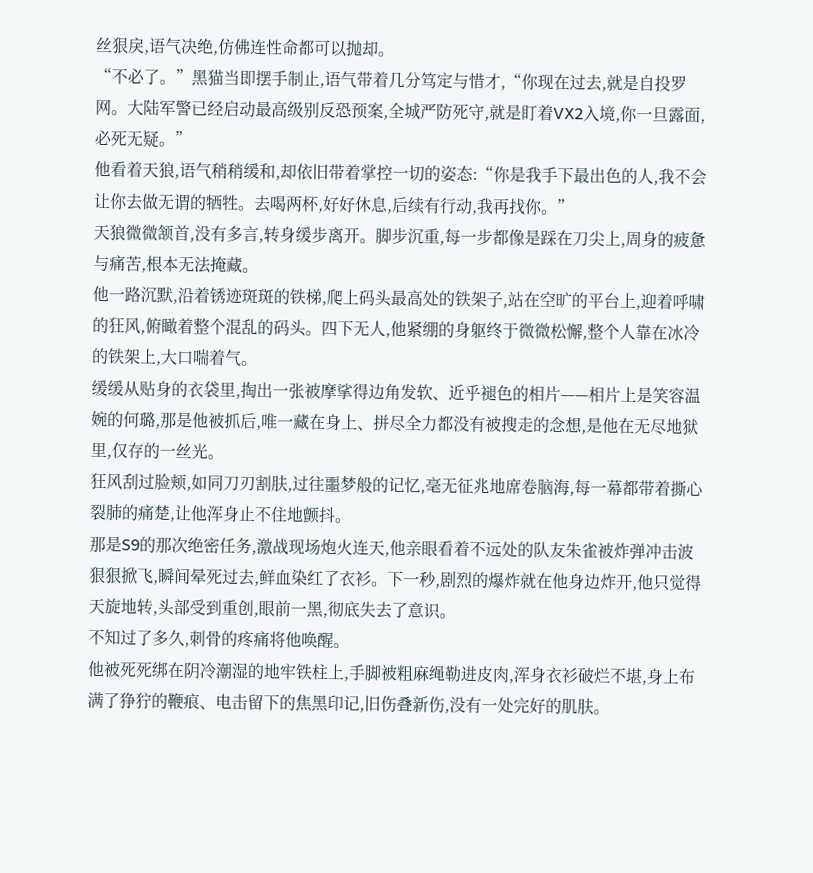丝狠戾,语气决绝,仿佛连性命都可以抛却。
“不必了。”黑猫当即摆手制止,语气带着几分笃定与惜才,“你现在过去,就是自投罗网。大陆军警已经启动最高级别反恐预案,全城严防死守,就是盯着VX2入境,你一旦露面,必死无疑。”
他看着天狼,语气稍稍缓和,却依旧带着掌控一切的姿态:“你是我手下最出色的人,我不会让你去做无谓的牺牲。去喝两杯,好好休息,后续有行动,我再找你。”
天狼微微颔首,没有多言,转身缓步离开。脚步沉重,每一步都像是踩在刀尖上,周身的疲惫与痛苦,根本无法掩藏。
他一路沉默,沿着锈迹斑斑的铁梯,爬上码头最高处的铁架子,站在空旷的平台上,迎着呼啸的狂风,俯瞰着整个混乱的码头。四下无人,他紧绷的身躯终于微微松懈,整个人靠在冰冷的铁架上,大口喘着气。
缓缓从贴身的衣袋里,掏出一张被摩挲得边角发软、近乎褪色的相片——相片上是笑容温婉的何璐,那是他被抓后,唯一藏在身上、拼尽全力都没有被搜走的念想,是他在无尽地狱里,仅存的一丝光。
狂风刮过脸颊,如同刀刃割肤,过往噩梦般的记忆,毫无征兆地席卷脑海,每一幕都带着撕心裂肺的痛楚,让他浑身止不住地颤抖。
那是S9的那次绝密任务,激战现场炮火连天,他亲眼看着不远处的队友朱雀被炸弹冲击波狠狠掀飞,瞬间晕死过去,鲜血染红了衣衫。下一秒,剧烈的爆炸就在他身边炸开,他只觉得天旋地转,头部受到重创,眼前一黑,彻底失去了意识。
不知过了多久,刺骨的疼痛将他唤醒。
他被死死绑在阴冷潮湿的地牢铁柱上,手脚被粗麻绳勒进皮肉,浑身衣衫破烂不堪,身上布满了狰狞的鞭痕、电击留下的焦黑印记,旧伤叠新伤,没有一处完好的肌肤。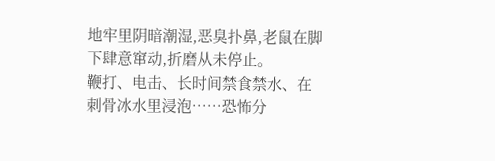地牢里阴暗潮湿,恶臭扑鼻,老鼠在脚下肆意窜动,折磨从未停止。
鞭打、电击、长时间禁食禁水、在刺骨冰水里浸泡……恐怖分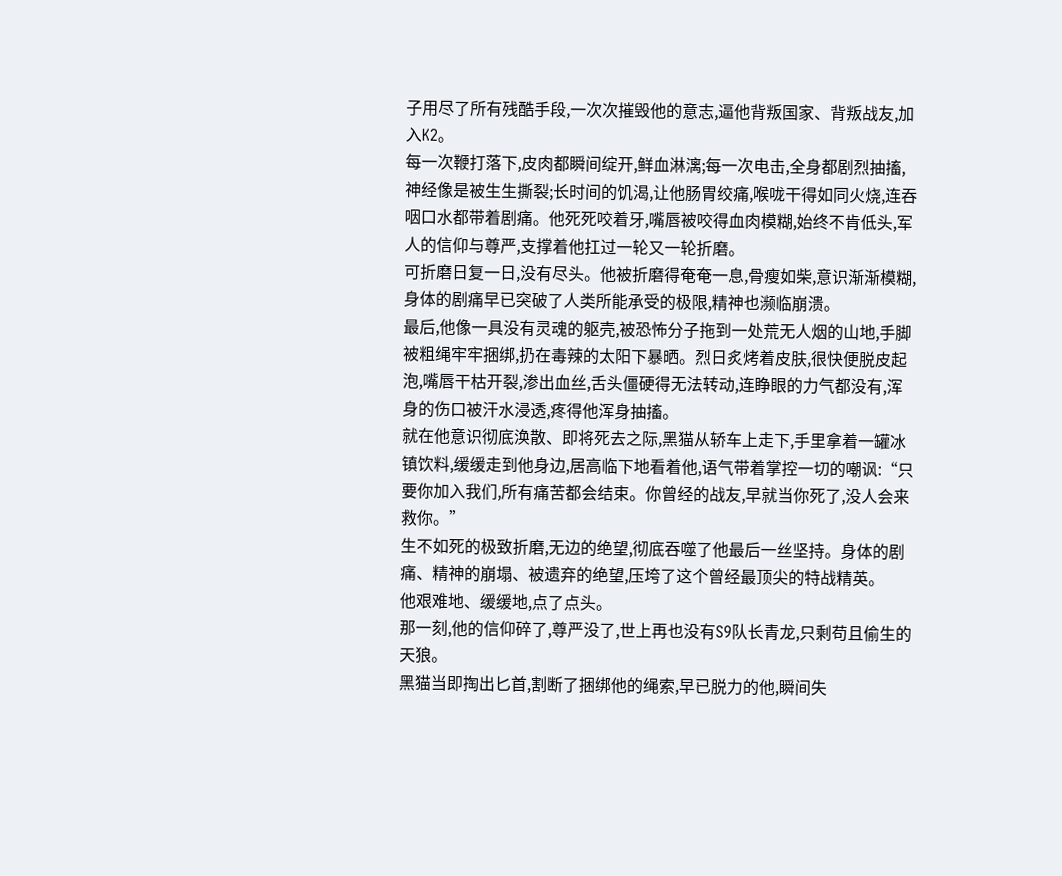子用尽了所有残酷手段,一次次摧毁他的意志,逼他背叛国家、背叛战友,加入K2。
每一次鞭打落下,皮肉都瞬间绽开,鲜血淋漓;每一次电击,全身都剧烈抽搐,神经像是被生生撕裂;长时间的饥渴,让他肠胃绞痛,喉咙干得如同火烧,连吞咽口水都带着剧痛。他死死咬着牙,嘴唇被咬得血肉模糊,始终不肯低头,军人的信仰与尊严,支撑着他扛过一轮又一轮折磨。
可折磨日复一日,没有尽头。他被折磨得奄奄一息,骨瘦如柴,意识渐渐模糊,身体的剧痛早已突破了人类所能承受的极限,精神也濒临崩溃。
最后,他像一具没有灵魂的躯壳,被恐怖分子拖到一处荒无人烟的山地,手脚被粗绳牢牢捆绑,扔在毒辣的太阳下暴晒。烈日炙烤着皮肤,很快便脱皮起泡,嘴唇干枯开裂,渗出血丝,舌头僵硬得无法转动,连睁眼的力气都没有,浑身的伤口被汗水浸透,疼得他浑身抽搐。
就在他意识彻底涣散、即将死去之际,黑猫从轿车上走下,手里拿着一罐冰镇饮料,缓缓走到他身边,居高临下地看着他,语气带着掌控一切的嘲讽:“只要你加入我们,所有痛苦都会结束。你曾经的战友,早就当你死了,没人会来救你。”
生不如死的极致折磨,无边的绝望,彻底吞噬了他最后一丝坚持。身体的剧痛、精神的崩塌、被遗弃的绝望,压垮了这个曾经最顶尖的特战精英。
他艰难地、缓缓地,点了点头。
那一刻,他的信仰碎了,尊严没了,世上再也没有S9队长青龙,只剩苟且偷生的天狼。
黑猫当即掏出匕首,割断了捆绑他的绳索,早已脱力的他,瞬间失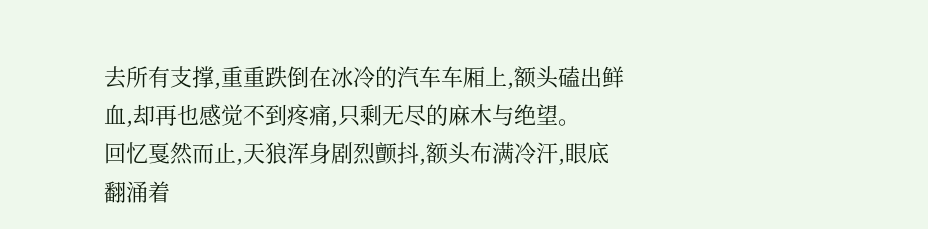去所有支撑,重重跌倒在冰冷的汽车车厢上,额头磕出鲜血,却再也感觉不到疼痛,只剩无尽的麻木与绝望。
回忆戛然而止,天狼浑身剧烈颤抖,额头布满冷汗,眼底翻涌着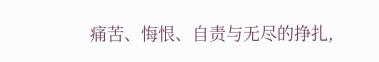痛苦、悔恨、自责与无尽的挣扎,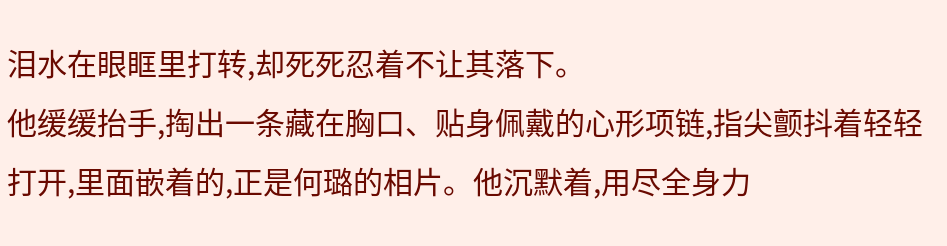泪水在眼眶里打转,却死死忍着不让其落下。
他缓缓抬手,掏出一条藏在胸口、贴身佩戴的心形项链,指尖颤抖着轻轻打开,里面嵌着的,正是何璐的相片。他沉默着,用尽全身力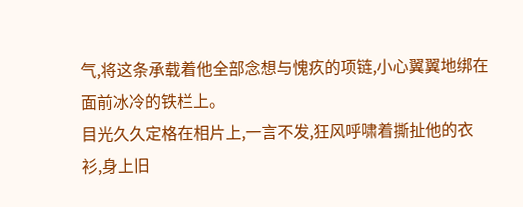气,将这条承载着他全部念想与愧疚的项链,小心翼翼地绑在面前冰冷的铁栏上。
目光久久定格在相片上,一言不发,狂风呼啸着撕扯他的衣衫,身上旧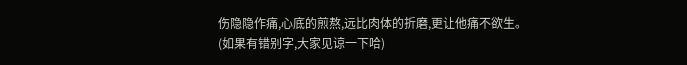伤隐隐作痛,心底的煎熬,远比肉体的折磨,更让他痛不欲生。
(如果有错别字,大家见谅一下哈)